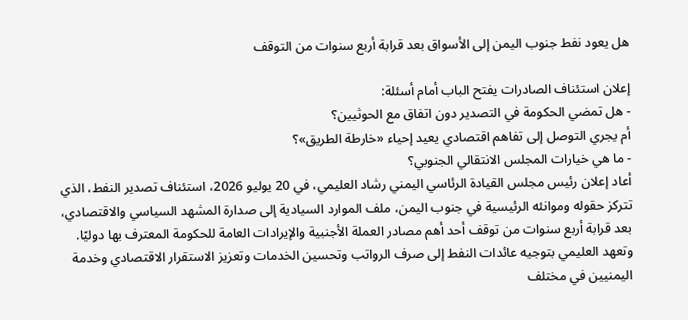هل يعود نفط جنوب اليمن إلى الأسواق بعد قرابة أربع سنوات من التوقف

إعلان استئناف الصادرات يفتح الباب أمام أسئلة:
- هل تمضي الحكومة في التصدير دون اتفاق مع الحوثيين؟
أم يجري التوصل إلى تفاهم اقتصادي يعيد إحياء «خارطة الطريق»؟
- ما هي خيارات المجلس الانتقالي الجنوبي؟
أعاد إعلان رئيس مجلس القيادة الرئاسي اليمني رشاد العليمي، في 20 يوليو 2026، استئناف تصدير النفط، الذي تتركز حقوله وموانئه الرئيسية في جنوب اليمن، ملف الموارد السيادية إلى صدارة المشهد السياسي والاقتصادي، بعد قرابة أربع سنوات من توقف أحد أهم مصادر العملة الأجنبية والإيرادات العامة للحكومة المعترف بها دوليًا.
وتعهد العليمي بتوجيه عائدات النفط إلى صرف الرواتب وتحسين الخدمات وتعزيز الاستقرار الاقتصادي وخدمة اليمنيين في مختلف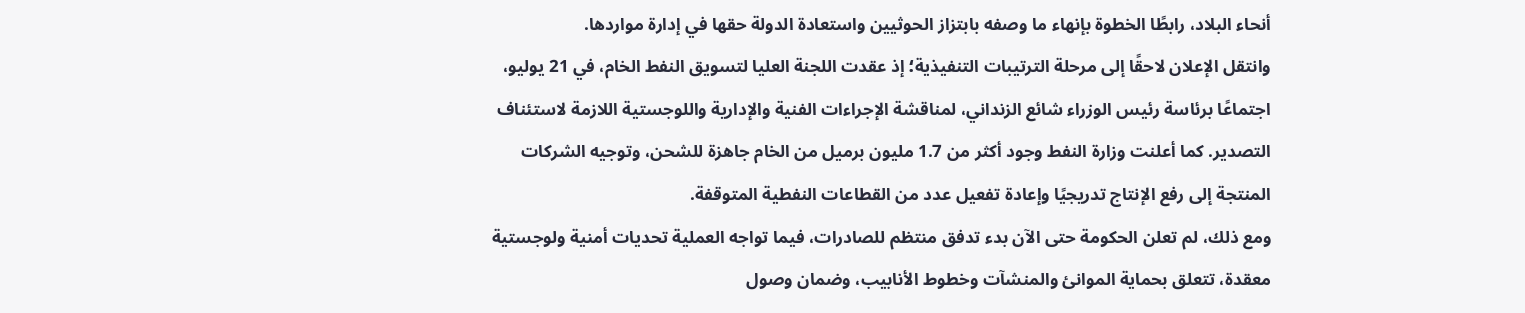أنحاء البلاد، رابطًا الخطوة بإنهاء ما وصفه بابتزاز الحوثيين واستعادة الدولة حقها في إدارة مواردها.
وانتقل الإعلان لاحقًا إلى مرحلة الترتيبات التنفيذية؛ إذ عقدت اللجنة العليا لتسويق النفط الخام، في 21 يوليو، اجتماعًا برئاسة رئيس الوزراء شائع الزنداني، لمناقشة الإجراءات الفنية والإدارية واللوجستية اللازمة لاستئناف التصدير. كما أعلنت وزارة النفط وجود أكثر من 1.7 مليون برميل من الخام جاهزة للشحن، وتوجيه الشركات المنتجة إلى رفع الإنتاج تدريجيًا وإعادة تفعيل عدد من القطاعات النفطية المتوقفة.
ومع ذلك، لم تعلن الحكومة حتى الآن بدء تدفق منتظم للصادرات، فيما تواجه العملية تحديات أمنية ولوجستية معقدة، تتعلق بحماية الموانئ والمنشآت وخطوط الأنابيب، وضمان وصول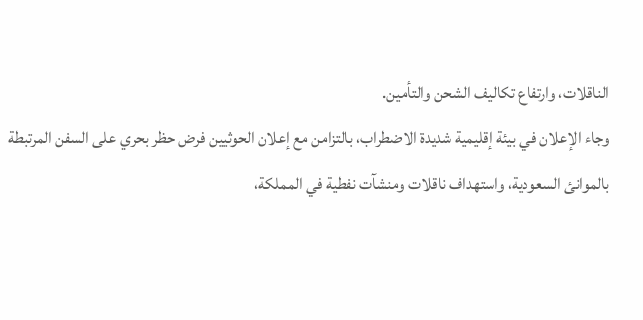الناقلات، وارتفاع تكاليف الشحن والتأمين.
وجاء الإعلان في بيئة إقليمية شديدة الاضطراب، بالتزامن مع إعلان الحوثيين فرض حظر بحري على السفن المرتبطة بالموانئ السعودية، واستهداف ناقلات ومنشآت نفطية في المملكة،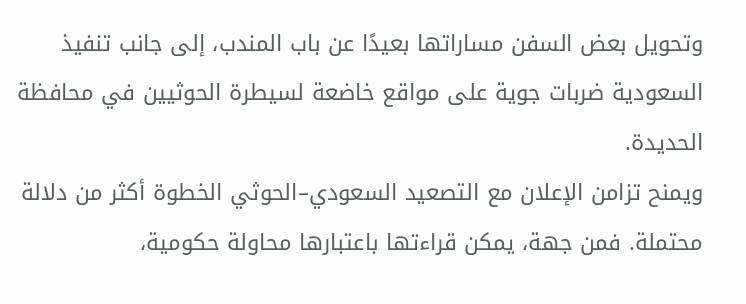وتحويل بعض السفن مساراتها بعيدًا عن باب المندب، إلى جانب تنفيذ السعودية ضربات جوية على مواقع خاضعة لسيطرة الحوثيين في محافظة الحديدة.
ويمنح تزامن الإعلان مع التصعيد السعودي–الحوثي الخطوة أكثر من دلالة محتملة. فمن جهة، يمكن قراءتها باعتبارها محاولة حكومية،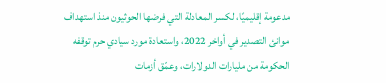مدعومة إقليميًا، لكسر المعادلة التي فرضها الحوثيون منذ استهداف موانئ التصدير في أواخر 2022، واستعادة مورد سيادي حرم توقفه الحكومة من مليارات الدولارات، وعمّق أزمات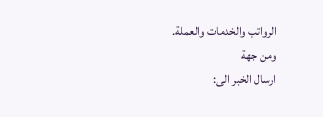الرواتب والخدمات والعملة.
ومن جهة
ارسال الخبر الى: